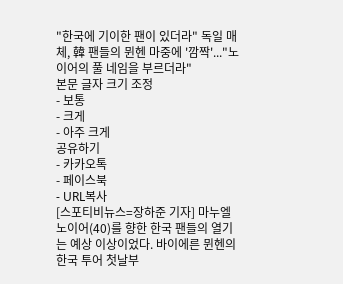"한국에 기이한 팬이 있더라" 독일 매체, 韓 팬들의 뮌헨 마중에 '깜짝'..."노이어의 풀 네임을 부르더라"
본문 글자 크기 조정
- 보통
- 크게
- 아주 크게
공유하기
- 카카오톡
- 페이스북
- URL복사
[스포티비뉴스=장하준 기자] 마누엘 노이어(40)를 향한 한국 팬들의 열기는 예상 이상이었다. 바이에른 뮌헨의 한국 투어 첫날부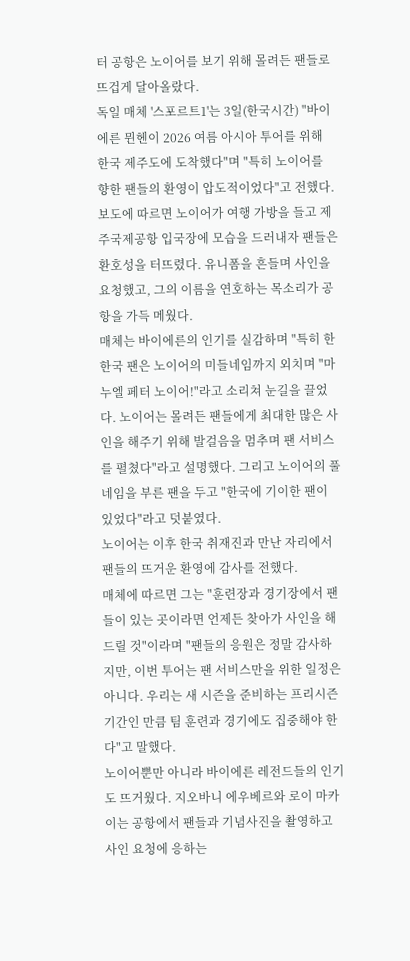터 공항은 노이어를 보기 위해 몰려든 팬들로 뜨겁게 달아올랐다.
독일 매체 '스포르트1'는 3일(한국시간) "바이에른 뮌헨이 2026 여름 아시아 투어를 위해 한국 제주도에 도착했다"며 "특히 노이어를 향한 팬들의 환영이 압도적이었다"고 전했다.
보도에 따르면 노이어가 여행 가방을 들고 제주국제공항 입국장에 모습을 드러내자 팬들은 환호성을 터뜨렸다. 유니폼을 흔들며 사인을 요청했고, 그의 이름을 연호하는 목소리가 공항을 가득 메웠다.
매체는 바이에른의 인기를 실감하며 "특히 한 한국 팬은 노이어의 미들네임까지 외치며 "마누엘 페터 노이어!"라고 소리쳐 눈길을 끌었다. 노이어는 몰려든 팬들에게 최대한 많은 사인을 해주기 위해 발걸음을 멈추며 팬 서비스를 펼쳤다"라고 설명했다. 그리고 노이어의 풀 네임을 부른 팬을 두고 "한국에 기이한 팬이 있었다"라고 덧붙였다.
노이어는 이후 한국 취재진과 만난 자리에서 팬들의 뜨거운 환영에 감사를 전했다.
매체에 따르면 그는 "훈련장과 경기장에서 팬들이 있는 곳이라면 언제든 찾아가 사인을 해드릴 것"이라며 "팬들의 응원은 정말 감사하지만, 이번 투어는 팬 서비스만을 위한 일정은 아니다. 우리는 새 시즌을 준비하는 프리시즌 기간인 만큼 팀 훈련과 경기에도 집중해야 한다"고 말했다.
노이어뿐만 아니라 바이에른 레전드들의 인기도 뜨거웠다. 지오바니 에우베르와 로이 마카이는 공항에서 팬들과 기념사진을 촬영하고 사인 요청에 응하는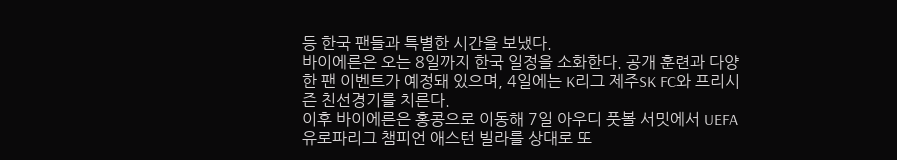등 한국 팬들과 특별한 시간을 보냈다.
바이에른은 오는 8일까지 한국 일정을 소화한다. 공개 훈련과 다양한 팬 이벤트가 예정돼 있으며, 4일에는 K리그 제주SK FC와 프리시즌 친선경기를 치른다.
이후 바이에른은 홍콩으로 이동해 7일 아우디 풋볼 서밋에서 UEFA 유로파리그 챔피언 애스턴 빌라를 상대로 또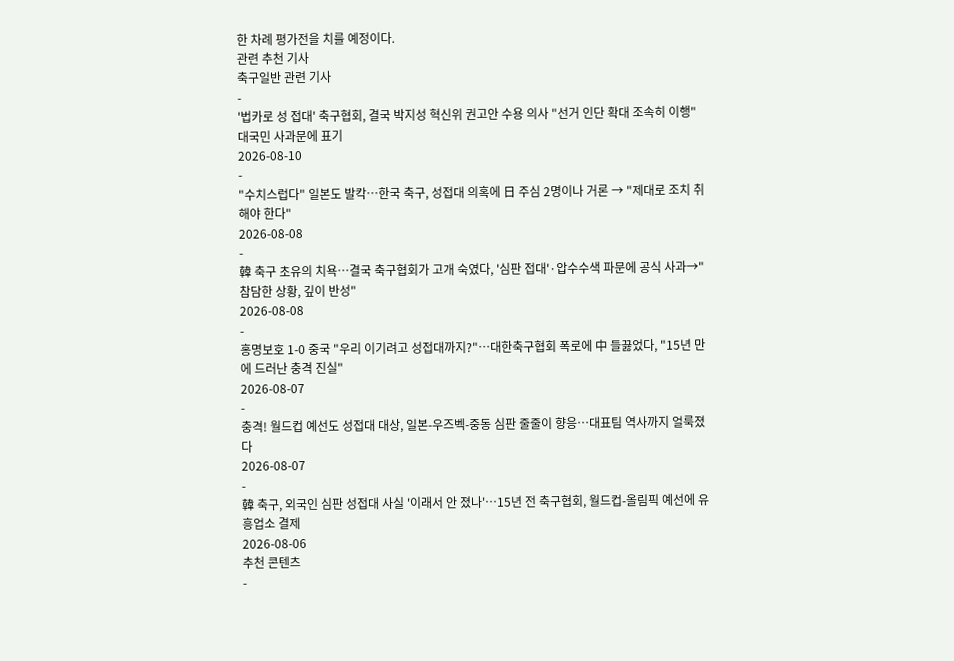한 차례 평가전을 치를 예정이다.
관련 추천 기사
축구일반 관련 기사
-
'법카로 성 접대' 축구협회, 결국 박지성 혁신위 권고안 수용 의사 "선거 인단 확대 조속히 이행" 대국민 사과문에 표기
2026-08-10
-
"수치스럽다" 일본도 발칵…한국 축구, 성접대 의혹에 日 주심 2명이나 거론 → "제대로 조치 취해야 한다"
2026-08-08
-
韓 축구 초유의 치욕…결국 축구협회가 고개 숙였다, '심판 접대'·압수수색 파문에 공식 사과→"참담한 상황, 깊이 반성"
2026-08-08
-
홍명보호 1-0 중국 "우리 이기려고 성접대까지?"…대한축구협회 폭로에 中 들끓었다, "15년 만에 드러난 충격 진실"
2026-08-07
-
충격! 월드컵 예선도 성접대 대상, 일본-우즈벡-중동 심판 줄줄이 향응…대표팀 역사까지 얼룩졌다
2026-08-07
-
韓 축구, 외국인 심판 성접대 사실 '이래서 안 졌나'…15년 전 축구협회, 월드컵-올림픽 예선에 유흥업소 결제
2026-08-06
추천 콘텐츠
-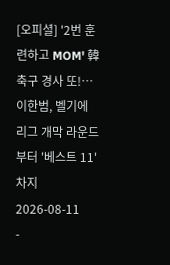[오피셜] '2번 훈련하고 MOM' 韓 축구 경사 또!…이한범, 벨기에 리그 개막 라운드부터 '베스트 11' 차지
2026-08-11
-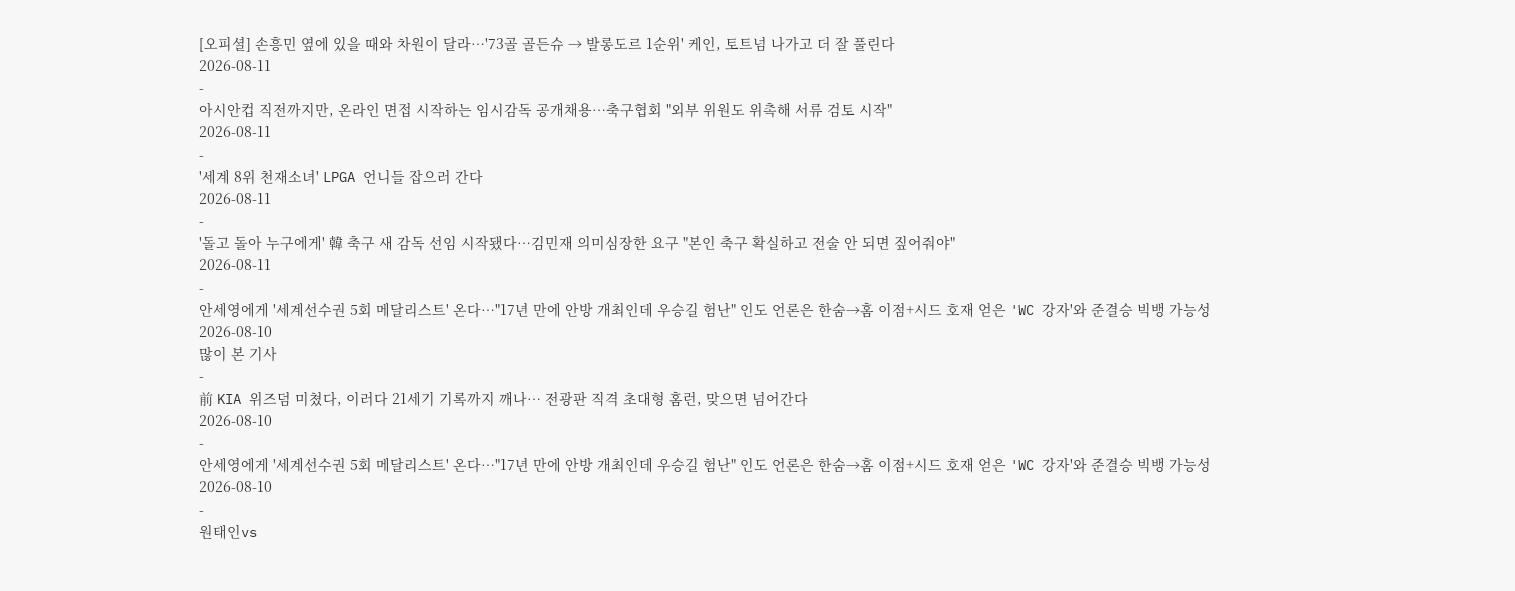[오피셜] 손흥민 옆에 있을 때와 차원이 달라…'73골 골든슈 → 발롱도르 1순위' 케인, 토트넘 나가고 더 잘 풀린다
2026-08-11
-
아시안컵 직전까지만, 온라인 면접 시작하는 임시감독 공개채용…축구협회 "외부 위원도 위촉해 서류 검토 시작"
2026-08-11
-
'세계 8위 천재소녀' LPGA 언니들 잡으러 간다
2026-08-11
-
'돌고 돌아 누구에게' 韓 축구 새 감독 선임 시작됐다…김민재 의미심장한 요구 "본인 축구 확실하고 전술 안 되면 짚어줘야"
2026-08-11
-
안세영에게 '세계선수권 5회 메달리스트' 온다…"17년 만에 안방 개최인데 우승길 험난" 인도 언론은 한숨→홈 이점+시드 호재 얻은 'WC 강자'와 준결승 빅뱅 가능성
2026-08-10
많이 본 기사
-
前 KIA 위즈덤 미쳤다, 이러다 21세기 기록까지 깨나… 전광판 직격 초대형 홈런, 맞으면 넘어간다
2026-08-10
-
안세영에게 '세계선수권 5회 메달리스트' 온다…"17년 만에 안방 개최인데 우승길 험난" 인도 언론은 한숨→홈 이점+시드 호재 얻은 'WC 강자'와 준결승 빅뱅 가능성
2026-08-10
-
원태인vs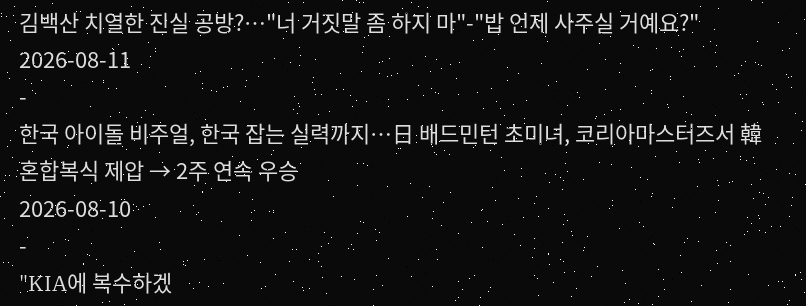김백산 치열한 진실 공방?…"너 거짓말 좀 하지 마"-"밥 언제 사주실 거예요?"
2026-08-11
-
한국 아이돌 비주얼, 한국 잡는 실력까지…日 배드민턴 초미녀, 코리아마스터즈서 韓 혼합복식 제압 → 2주 연속 우승
2026-08-10
-
"KIA에 복수하겠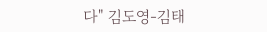다" 김도영-김태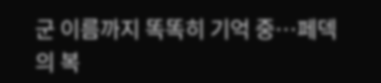군 이름까지 똑똑히 기억 중…페덱의 복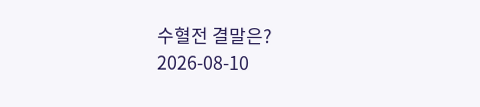수혈전 결말은?
2026-08-10